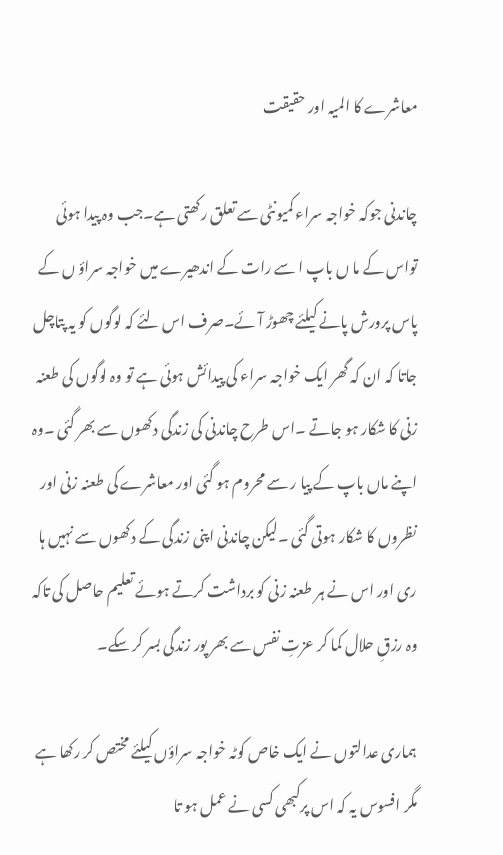معاشرے کا المیہ اور حقیقت

چاندنی جوکہ خواجہ سراء کمیونٹی سے تعلق رکھتی ہے۔جب وہ پیدا ہوئی تواس کے ما ں باپ ا سے رات کے اندھیرے میں خواجہ سراؤ ں کے پاس پرورش پانے کیلئے چھوڑ آئے۔صرف اس لئے کہ لوگوں کو یہ پتاچل جاتا کہ ان کہ گھر ایک خواجہ سراء کی پیدائش ہوئی ہے تو وہ لوگوں کی طعنہ زنی کا شکار ہو جاتے ۔اس طرح چاندنی کی زندگی دکھوں سے بھر گئی ۔وہ اپنے ماں باپ کے پیا ر سے محروم ہو گئی اور معاشرے کی طعنہ زنی اور نظروں کا شکار ہوتی گئی ۔لیکن چاندنی اپنی زندگی کے دکھوں سے نہیں ہا ری اور اس نے ہر طعنہ زنی کو برداشت کرتے ہوئے تعلیم حاصل کی تاکہ وہ رزقِ حلال کما کر عزتِ نفس سے بھر پور زندگی بسر کر سکے۔

ہماری عدالتوں نے ایک خاص کوٹہ خواجہ سراؤں کیلئے مختص کر رکھا ہے مگر افسوس یہ کہ اس پرکبھی کسی نے عمل ہو تا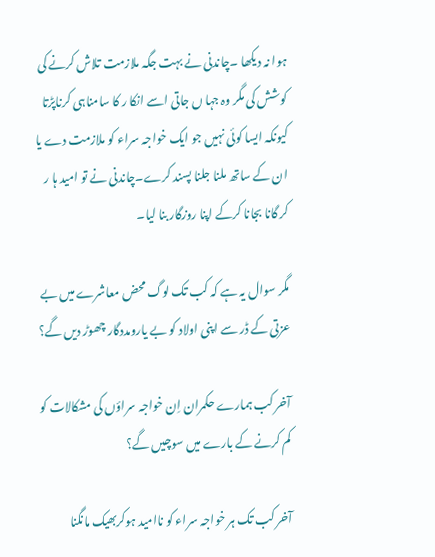ہوا نہ دیکھا ۔چاندنی نے بہت جگہ ملازمت تلاش کرنے کی کوشش کی مگر وہ جہا ں جاتی اسے انکا ر کا سامناہی کرناپڑتا کیونکہ ایسا کوئی نہیں جو ایک خواجہ سراء کو ملازمت دے یا ان کے ساتھ ملنا جلنا پسند کرے۔چاندنی نے تو امید ہا ر کر گانا بجانا کرکے اپنا روزگار بنا لیا۔

مگر سوال یہ ہے کہ کب تک لوگ محض معاشرے میں بے عزتی کے ڈر سے اپنی اولاد کو بے یارومددگار چھوڑ دیں گے؟

آخر کب ہمارے حکمران اِن خواجہ سراؤں کی مشکالات کو کم کرنے کے بارے میں سوچیں گے؟

آخر کب تک ہر خواجہ سراء کو ناامید ہوکربھیک مانگنا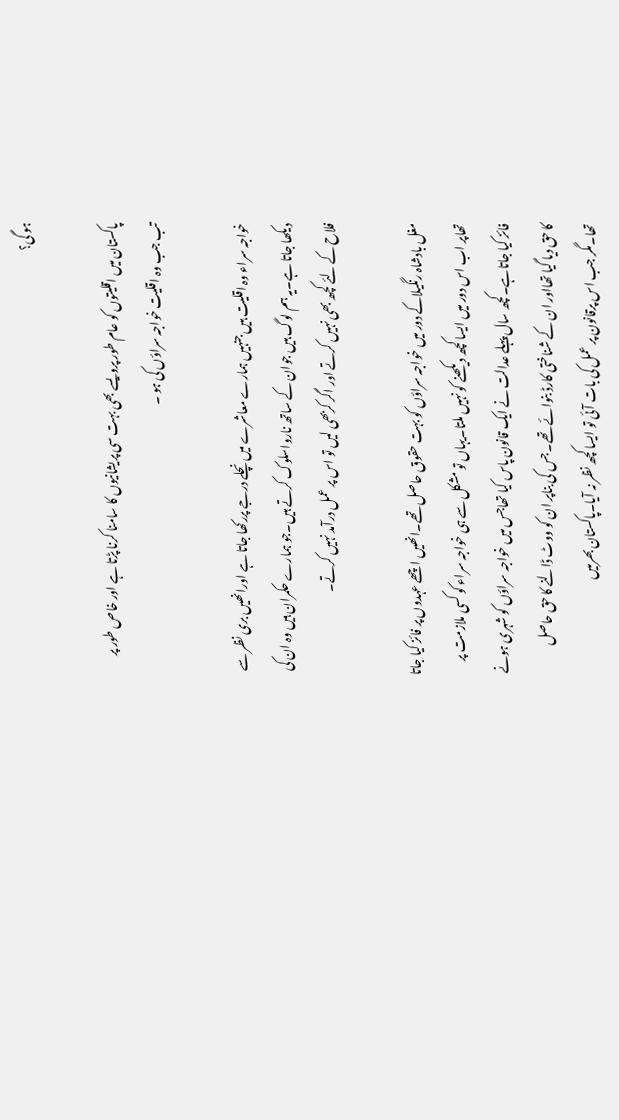ہو گی؟

پاکستان میں اقلیتوں کو عام طور پرویسے بھی بہت سی پریشانیوں کا سامنا کرنا پڑتا ہے اور خاص طور پر تب جب وہ اقلیت خواجہ سراؤں کی ہو ۔

خواجہ سراء وہ اقلیت ہیں جنہیں ہمارے معاشرے میں نچلے درجے پررکھا جاتا ہے اورانھیں بری نظر سے دیکھا جاتا ہے۔یہ ہم لوگ ہیں جوان کے ساتھ نارواسلوک کرتے ہیں۔جو ہمارے حکمران ہیں وہ ان کی فلاح کے لئے کچھ بھی نہیں کرتے اور اگر کربھی لیں تو اس پر عمل درآمد نہیں کرتے۔

مغل بادشاہ رنگیلاکے دور میں خواجہ سراؤں کو بہت حقوق حاصل تھے۔انھیں اچھے عہدوں پر فائز کیا جاتا تھاپر اب اس دور میں ایسا کچھ دیکھنے کو نہیں ملتا۔یہاں تو مشکل سے ہی خواجہ سراء کو کسی ملازمت پر فائز کیا جاتاہے۔کچھ سال پہلے عدالت نے ایک قانون پاس کیا تھاجس میں خواجہ سراؤں کو شہری ہونے کا حق دیا گیا تھااور ان کے شناختی کارڈ بنوائے تھے۔جس کی بناپر ان کو ووٹ ڈالنے کا حق حاصل تھا۔مگر جب اس پرقانون پر عمل کی بات آئی تو ایسا کچھ نظر نہ آیا۔پاکستان بھرمیں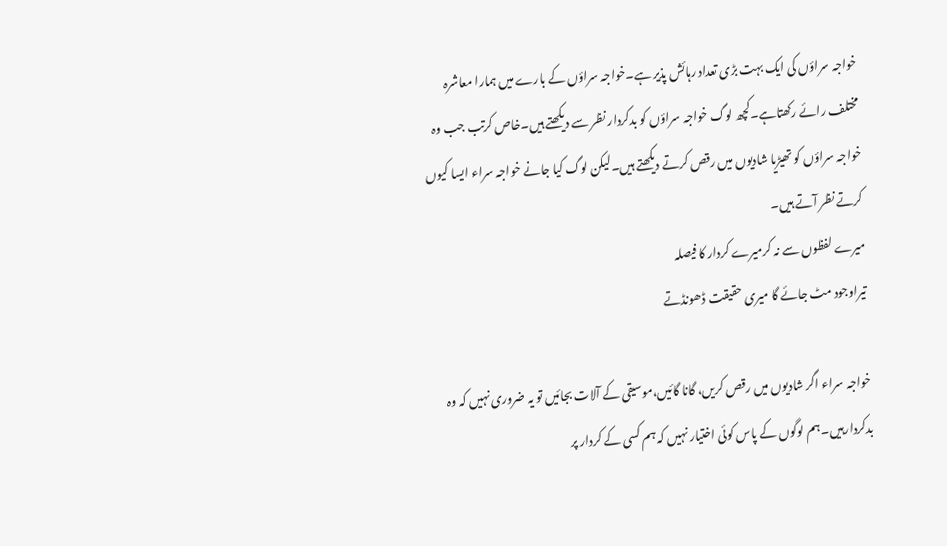خواجہ سراؤں کی ایک بہت بڑی تعداد رہائش پذیر ہے۔خواجہ سراؤں کے بارے میں ہمارا معاشرہ مختلف رائے رکھتاہے۔کچھ لوگ خواجہ سراؤں کو بدکردار نظر سے دیکھتے ہیں۔خاص کرتب جب وہ خواجہ سراؤں کو تھیڑیا شادیوں میں رقص کرتے دیکھتے ہیں۔لیکن لوگ کیا جانے خواجہ سراء ایسا کیوں کرتے نظر آتے ہیں۔
میرے لفظوں سے نہ کرمیرے کردار کا فیصلہ
تیراوجود مٹ جائے گا میری حقیقت ڈھونڈتے

خواجہ سراء اگر شادیوں میں رقص کریں، گانا گائیں،موسیقی کے آلات بجائیں تو یہ ضروری نہیں کہ وہ بدکردارہیں۔ہم لوگوں کے پاس کوئی اختیار نہیں کہ ہم کسی کے کردار پر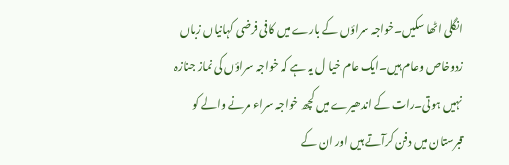انگلی اٹھا سکیں۔خواجہ سراؤں کے بارے میں کافی فرضی کہانیاں زباں زدوخاص وعام ہیں۔ایک عام خیا ل یہ ہے کہ خواجہ سراؤں کی نماز جنازہ نہیں ہوتی۔رات کے اندھیرے میں کچھ خواجہ سراء مرنے والے کو قبرستان میں دفن کرآتے ہیں اور ان کے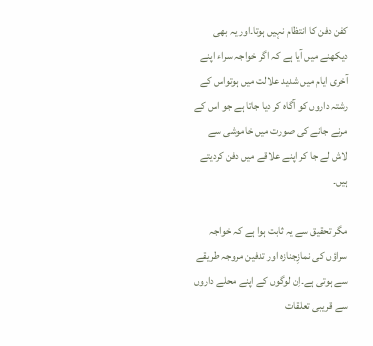کفن دفن کا انتظام نہیں ہوتا۔اور یہ بھی دیکھنے میں آیا ہے کہ اگر خواجہ سراء اپنے آخری ایام میں شدید علالت میں ہوتواس کے رشتہ داروں کو آگاہ کر دیا جاتا ہے جو اس کے مرنے جانے کی صورت میں خاموشی سے لاش لے جا کر اپنے علاقے میں دفن کردیتے ہیں۔

مگر تحقیق سے یہ ثابت ہوا ہے کہ خواجہ سراؤں کی نمازِجنازہ اور تدفین مروجہ طریقے سے ہوتی ہے۔اِن لوگوں کے اپنے محلے داروں سے قریبی تعلقات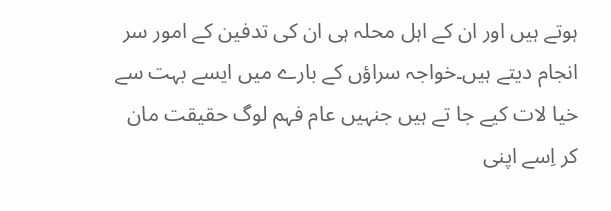ہوتے ہیں اور ان کے اہل محلہ ہی ان کی تدفین کے امور سر انجام دیتے ہیں۔خواجہ سراؤں کے بارے میں ایسے بہت سے خیا لات کیے جا تے ہیں جنہیں عام فہم لوگ حقیقت مان کر اِسے اپنی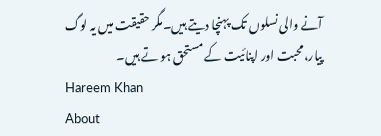آنے والی نسلوں تک پہنچا دیتے ہیں۔مگر حقیقت میں یہ لوگ پیار،محبت اور اپنائیت کے مستحق ہو تے ہیں۔
Hareem Khan
About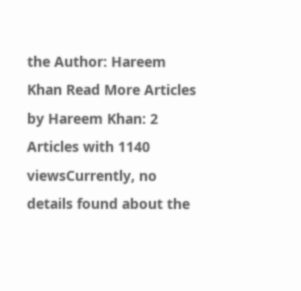the Author: Hareem Khan Read More Articles by Hareem Khan: 2 Articles with 1140 viewsCurrently, no details found about the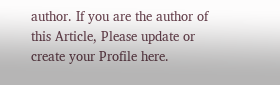author. If you are the author of this Article, Please update or create your Profile here.